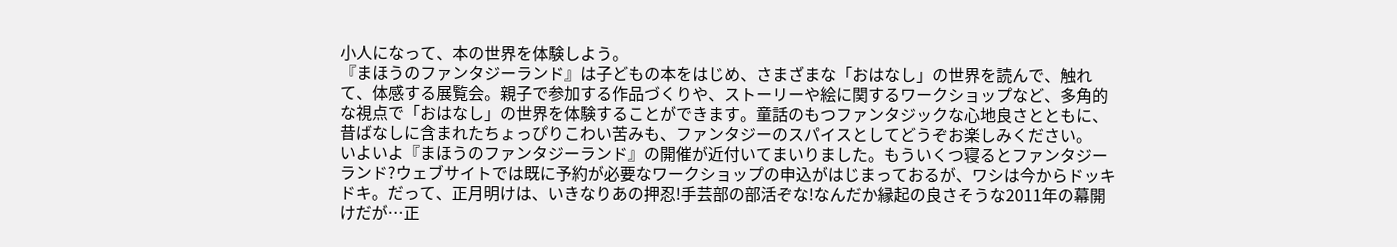小人になって、本の世界を体験しよう。
『まほうのファンタジーランド』は子どもの本をはじめ、さまざまな「おはなし」の世界を読んで、触れて、体感する展覧会。親子で参加する作品づくりや、ストーリーや絵に関するワークショップなど、多角的な視点で「おはなし」の世界を体験することができます。童話のもつファンタジックな心地良さとともに、昔ばなしに含まれたちょっぴりこわい苦みも、ファンタジーのスパイスとしてどうぞお楽しみください。
いよいよ『まほうのファンタジーランド』の開催が近付いてまいりました。もういくつ寝るとファンタジーランド?ウェブサイトでは既に予約が必要なワークショップの申込がはじまっておるが、ワシは今からドッキドキ。だって、正月明けは、いきなりあの押忍!手芸部の部活ぞな!なんだか縁起の良さそうな2011年の幕開けだが…正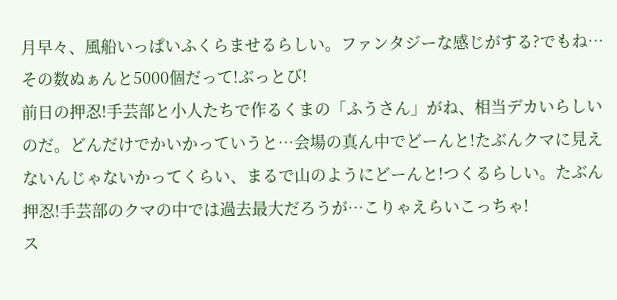月早々、風船いっぱいふくらませるらしい。ファンタジーな感じがする?でもね…その数ぬぁんと5000個だって!ぶっとび!
前日の押忍!手芸部と小人たちで作るくまの「ふうさん」がね、相当デカいらしいのだ。どんだけでかいかっていうと…会場の真ん中でどーんと!たぶんクマに見えないんじゃないかってくらい、まるで山のようにどーんと!つくるらしい。たぶん押忍!手芸部のクマの中では過去最大だろうが…こりゃえらいこっちゃ!
ス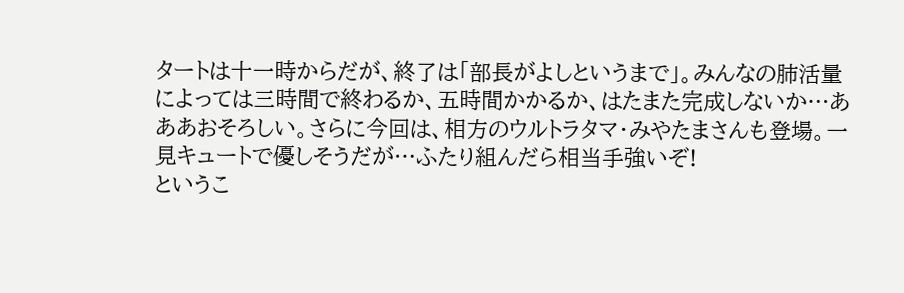タートは十一時からだが、終了は「部長がよしというまで」。みんなの肺活量によっては三時間で終わるか、五時間かかるか、はたまた完成しないか…あああおそろしい。さらに今回は、相方のウルトラタマ・みやたまさんも登場。一見キュートで優しそうだが…ふたり組んだら相当手強いぞ!
というこ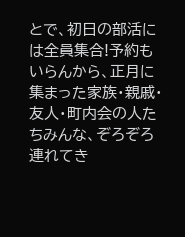とで、初日の部活には全員集合!予約もいらんから、正月に集まった家族・親戚・友人・町内会の人たちみんな、ぞろぞろ連れてき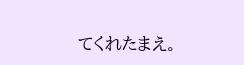てくれたまえ。